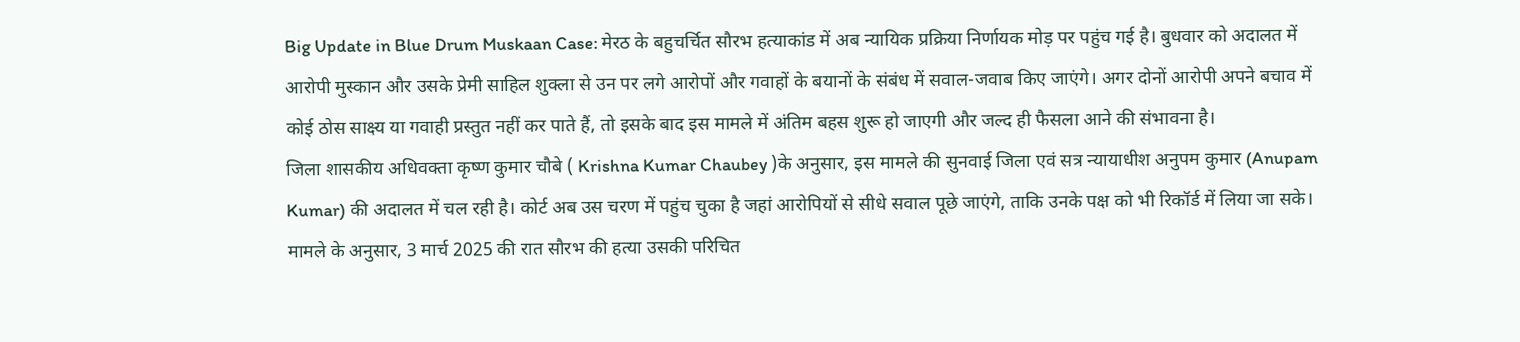Big Update in Blue Drum Muskaan Case: मेरठ के बहुचर्चित सौरभ हत्याकांड में अब न्यायिक प्रक्रिया निर्णायक मोड़ पर पहुंच गई है। बुधवार को अदालत में आरोपी मुस्कान और उसके प्रेमी साहिल शुक्ला से उन पर लगे आरोपों और गवाहों के बयानों के संबंध में सवाल-जवाब किए जाएंगे। अगर दोनों आरोपी अपने बचाव में कोई ठोस साक्ष्य या गवाही प्रस्तुत नहीं कर पाते हैं, तो इसके बाद इस मामले में अंतिम बहस शुरू हो जाएगी और जल्द ही फैसला आने की संभावना है।
जिला शासकीय अधिवक्ता कृष्ण कुमार चौबे ( Krishna Kumar Chaubey )के अनुसार, इस मामले की सुनवाई जिला एवं सत्र न्यायाधीश अनुपम कुमार (Anupam Kumar) की अदालत में चल रही है। कोर्ट अब उस चरण में पहुंच चुका है जहां आरोपियों से सीधे सवाल पूछे जाएंगे, ताकि उनके पक्ष को भी रिकॉर्ड में लिया जा सके।
मामले के अनुसार, 3 मार्च 2025 की रात सौरभ की हत्या उसकी परिचित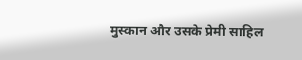मुस्कान और उसके प्रेमी साहिल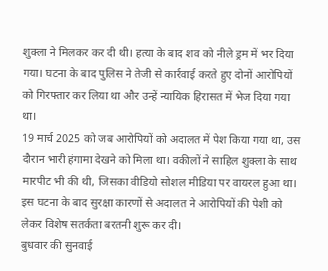शुक्ला ने मिलकर कर दी थी। हत्या के बाद शव को नीले ड्रम में भर दिया गया। घटना के बाद पुलिस ने तेजी से कार्रवाई करते हुए दोनों आरोपियों को गिरफ्तार कर लिया था और उन्हें न्यायिक हिरासत में भेज दिया गया था।
19 मार्च 2025 को जब आरोपियों को अदालत में पेश किया गया था, उस दौरान भारी हंगामा देखने को मिला था। वकीलों ने साहिल शुक्ला के साथ मारपीट भी की थी, जिसका वीडियो सोशल मीडिया पर वायरल हुआ था। इस घटना के बाद सुरक्षा कारणों से अदालत ने आरोपियों की पेशी को लेकर विशेष सतर्कता बरतनी शुरू कर दी।
बुधवार की सुनवाई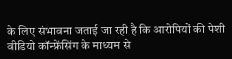के लिए संभावना जताई जा रही है कि आरोपियों की पेशी वीडियो कॉन्फ्रेंसिंग के माध्यम से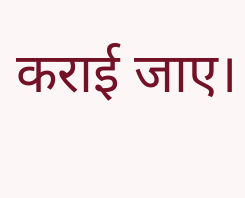कराई जाए।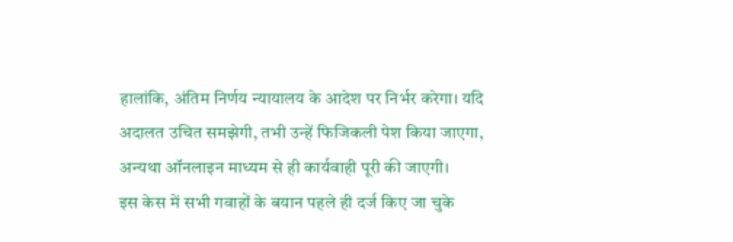हालांकि, अंतिम निर्णय न्यायालय के आदेश पर निर्भर करेगा। यदि अदालत उचित समझेगी, तभी उन्हें फिजिकली पेश किया जाएगा, अन्यथा ऑनलाइन माध्यम से ही कार्यवाही पूरी की जाएगी।
इस केस में सभी गवाहों के बयान पहले ही दर्ज किए जा चुके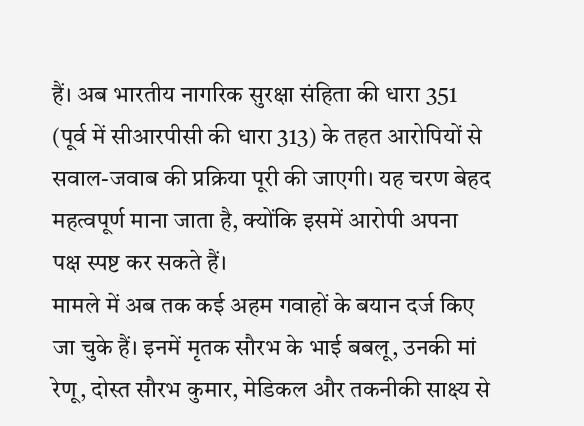हैं। अब भारतीय नागरिक सुरक्षा संहिता की धारा 351 (पूर्व में सीआरपीसी की धारा 313) के तहत आरोपियों से सवाल-जवाब की प्रक्रिया पूरी की जाएगी। यह चरण बेहद महत्वपूर्ण माना जाता है, क्योंकि इसमें आरोपी अपना पक्ष स्पष्ट कर सकते हैं।
मामले में अब तक कई अहम गवाहों के बयान दर्ज किए जा चुके हैं। इनमें मृतक सौरभ के भाई बबलू, उनकी मां रेणू, दोस्त सौरभ कुमार, मेडिकल और तकनीकी साक्ष्य से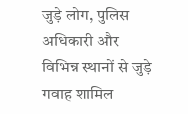जुड़े लोग, पुलिस अधिकारी और विभिन्न स्थानों से जुड़े गवाह शामिल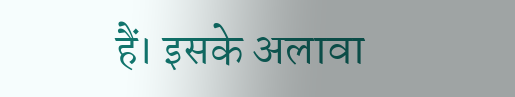हैं। इसके अलावा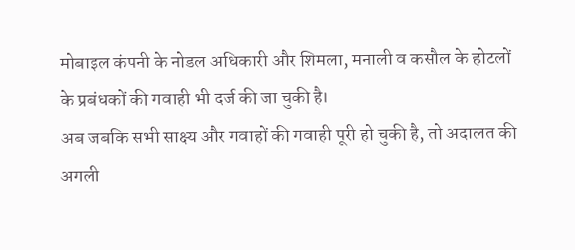मोबाइल कंपनी के नोडल अधिकारी और शिमला, मनाली व कसौल के होटलों के प्रबंधकों की गवाही भी दर्ज की जा चुकी है।
अब जबकि सभी साक्ष्य और गवाहों की गवाही पूरी हो चुकी है, तो अदालत की अगली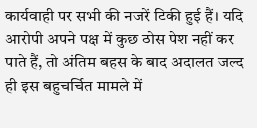कार्यवाही पर सभी की नजरें टिकी हुई हैं। यदि आरोपी अपने पक्ष में कुछ ठोस पेश नहीं कर पाते हैं, तो अंतिम बहस के बाद अदालत जल्द ही इस बहुचर्चित मामले में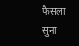फैसला सुना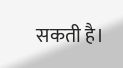सकती है।